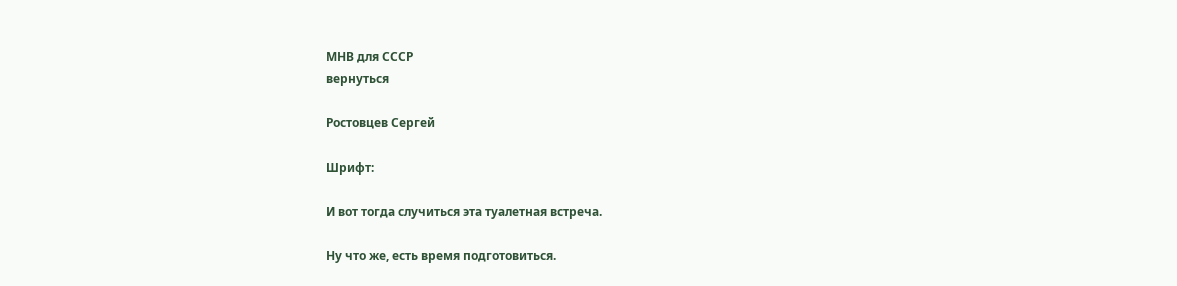МНВ для СССР
вернуться

Ростовцев Сергей

Шрифт:

И вот тогда случиться эта туалетная встреча.

Ну что же, есть время подготовиться.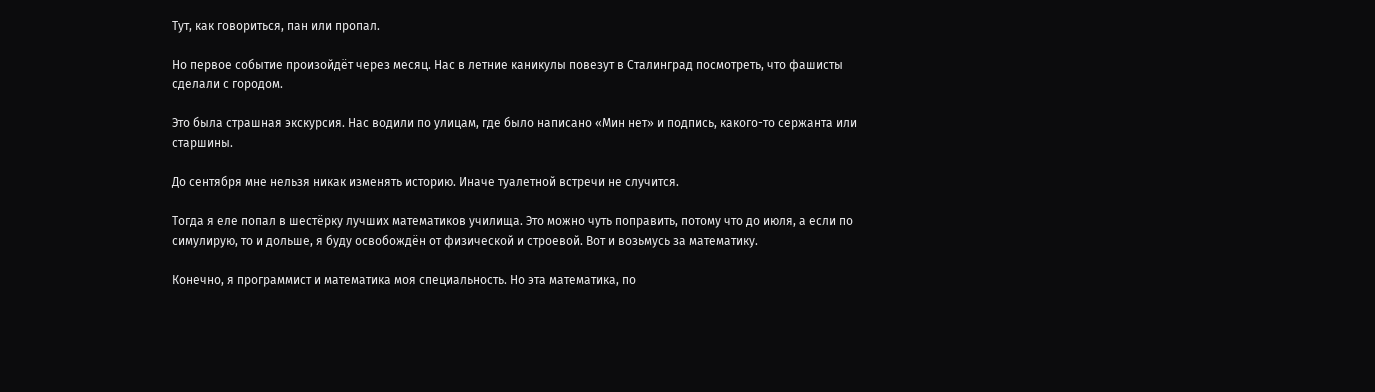Тут, как говориться, пан или пропал.

Но первое событие произойдёт через месяц. Нас в летние каникулы повезут в Сталинград посмотреть, что фашисты сделали с городом.

Это была страшная экскурсия. Нас водили по улицам, где было написано «Мин нет» и подпись, какого-то сержанта или старшины.

До сентября мне нельзя никак изменять историю. Иначе туалетной встречи не случится.

Тогда я еле попал в шестёрку лучших математиков училища. Это можно чуть поправить, потому что до июля, а если по симулирую, то и дольше, я буду освобождён от физической и строевой. Вот и возьмусь за математику.

Конечно, я программист и математика моя специальность. Но эта математика, по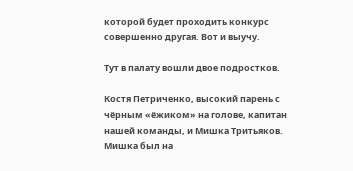которой будет проходить конкурс совершенно другая. Вот и выучу.

Тут в палату вошли двое подростков.

Костя Петриченко, высокий парень с чёрным «ёжиком» на голове, капитан нашей команды, и Мишка Тритьяков. Мишка был на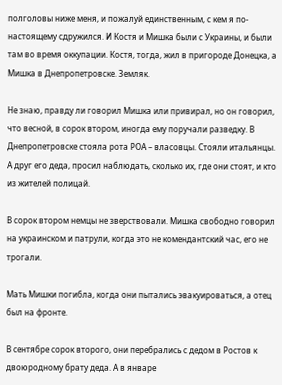полголовы ниже меня, и пожалуй единственным, с кем я по-настоящему сдружился. И Костя и Мишка были с Украины, и были там во время оккупации. Костя, тогда, жил в пригороде Донецка, а Мишка в Днепропетровске. Земляк.

Не знаю, правду ли говорил Мишка или привирал, но он говорил, что весной, в сорок втором, иногда ему поручали разведку. В Днепропетровске стояла рота РОА – власовцы. Стояли итальянцы. А друг его деда, просил наблюдать, сколько их, где они стоят, и кто из жителей полицай.

В сорок втором немцы не зверствовали. Мишка свободно говорил на украинском и патрули, когда это не комендантский час, его не трогали.

Мать Мишки погибла, когда они пытались эвакуироваться, а отец был на фронте.

В сентябре сорок второго, они перебрались с дедом в Ростов к двоюродному брату деда. А в январе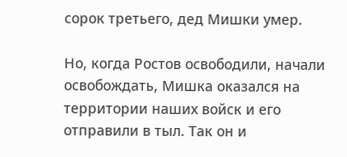сорок третьего, дед Мишки умер.

Но, когда Ростов освободили, начали освобождать, Мишка оказался на территории наших войск и его отправили в тыл. Так он и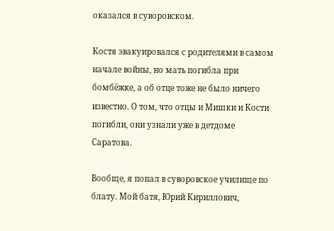оказался в суворовском.

Костя эвакуировался с родителями в самом начале войны, но мать погибла при бомбёжке, а об отце тоже не было ничего известно. О том, что отцы и Мишки и Кости погибли, они узнали уже в детдоме Саратова.

Вообще, я попал в суворовское училище по блату. Мой батя, Юрий Кириллович,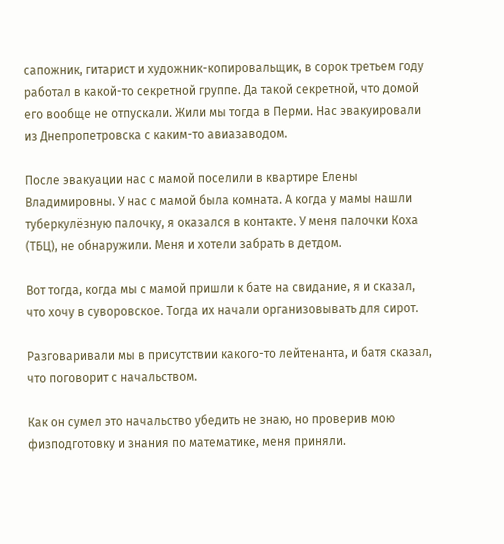сапожник, гитарист и художник-копировальщик, в сорок третьем году работал в какой-то секретной группе. Да такой секретной, что домой его вообще не отпускали. Жили мы тогда в Перми. Нас эвакуировали из Днепропетровска с каким-то авиазаводом.

После эвакуации нас с мамой поселили в квартире Елены Владимировны. У нас с мамой была комната. А когда у мамы нашли туберкулёзную палочку, я оказался в контакте. У меня палочки Коха (ТБЦ), не обнаружили. Меня и хотели забрать в детдом.

Вот тогда, когда мы с мамой пришли к бате на свидание, я и сказал, что хочу в суворовское. Тогда их начали организовывать для сирот.

Разговаривали мы в присутствии какого-то лейтенанта, и батя сказал, что поговорит с начальством.

Как он сумел это начальство убедить не знаю, но проверив мою физподготовку и знания по математике, меня приняли.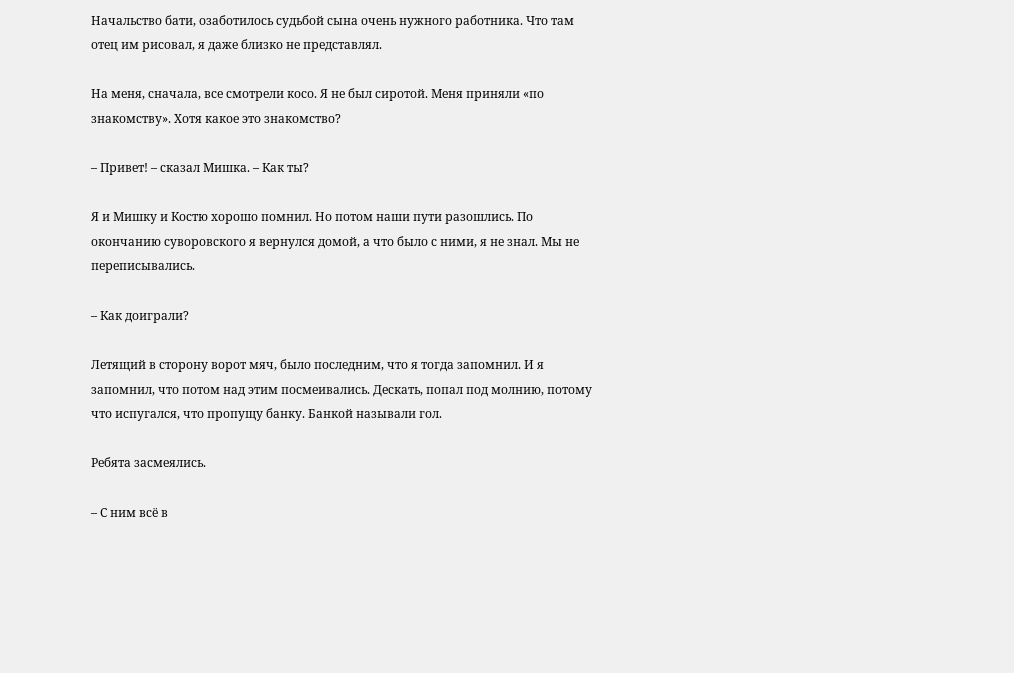Начальство бати, озаботилось судьбой сына очень нужного работника. Что там отец им рисовал, я даже близко не представлял.

На меня, сначала, все смотрели косо. Я не был сиротой. Меня приняли «по знакомству». Хотя какое это знакомство?

– Привет! – сказал Мишка. – Как ты?

Я и Мишку и Костю хорошо помнил. Но потом наши пути разошлись. По окончанию суворовского я вернулся домой, а что было с ними, я не знал. Мы не переписывались.

– Как доиграли?

Летящий в сторону ворот мяч, было последним, что я тогда запомнил. И я запомнил, что потом над этим посмеивались. Дескать, попал под молнию, потому что испугался, что пропущу банку. Банкой называли гол.

Ребята засмеялись.

– С ним всё в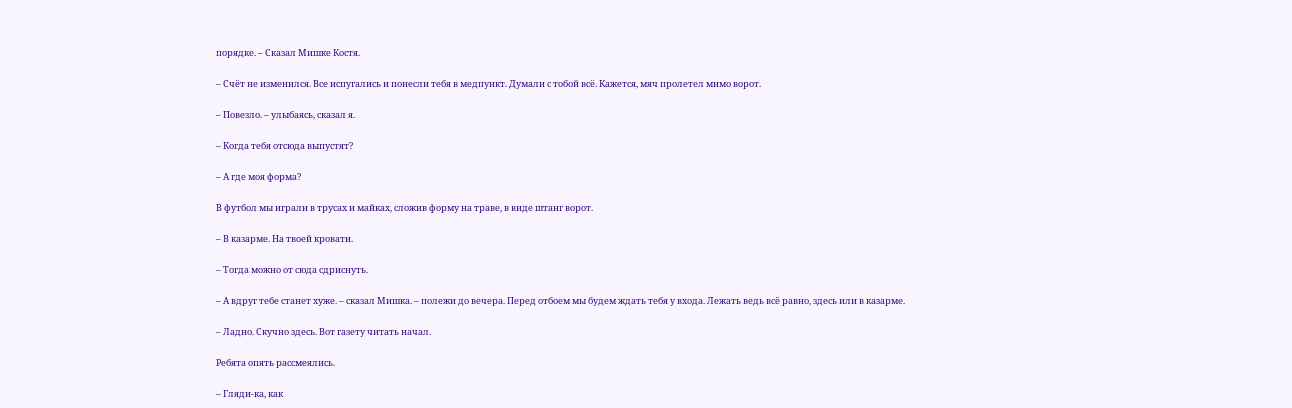порядке. – Сказал Мишке Костя.

– Счёт не изменился. Все испугались и понесли тебя в медпункт. Думали с тобой всё. Кажется, мяч пролетел мимо ворот.

– Повезло. – улыбаясь, сказал я.

– Когда тебя отсюда выпустят?

– А где моя форма?

В футбол мы играли в трусах и майках, сложив форму на траве, в виде штанг ворот.

– В казарме. На твоей кровати.

– Тогда можно от сюда сдриснуть.

– А вдруг тебе станет хуже. – сказал Мишка. – полежи до вечера. Перед отбоем мы будем ждать тебя у входа. Лежать ведь всё равно, здесь или в казарме.

– Ладно. Скучно здесь. Вот газету читать начал.

Ребята опять рассмеялись.

– Гляди-ка, как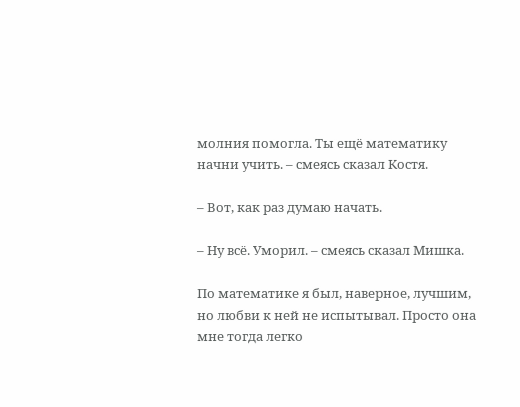молния помогла. Ты ещё математику начни учить. – смеясь сказал Костя.

– Вот, как раз думаю начать.

– Ну всё. Уморил. – смеясь сказал Мишка.

По математике я был, наверное, лучшим, но любви к ней не испытывал. Просто она мне тогда легко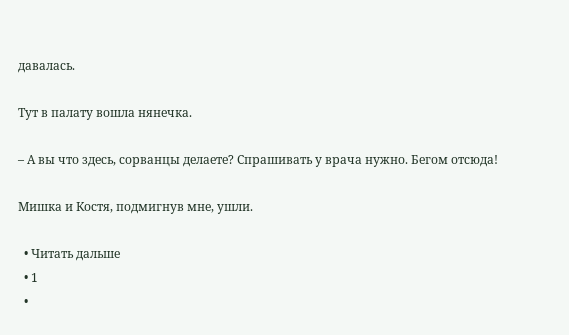давалась.

Тут в палату вошла нянечка.

– А вы что здесь, сорванцы делаете? Спрашивать у врача нужно. Бегом отсюда!

Мишка и Костя, подмигнув мне, ушли.

  • Читать дальше
  • 1
  •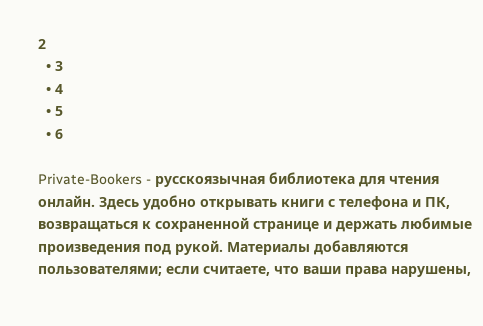2
  • 3
  • 4
  • 5
  • 6

Private-Bookers - русскоязычная библиотека для чтения онлайн. Здесь удобно открывать книги с телефона и ПК, возвращаться к сохраненной странице и держать любимые произведения под рукой. Материалы добавляются пользователями; если считаете, что ваши права нарушены,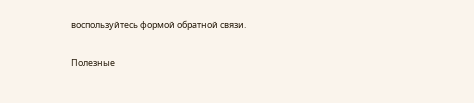воспользуйтесь формой обратной связи.

Полезные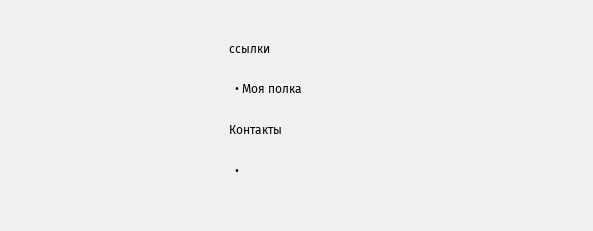ссылки

  • Моя полка

Контакты

  •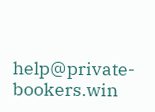help@private-bookers.win